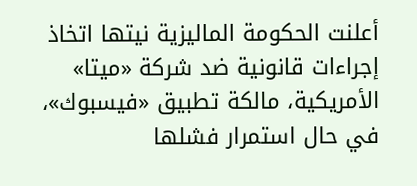أعلنت الحكومة الماليزية نيتها اتخاذ إجراءات قانونية ضد شركة «ميتا» الأمريكية، مالكة تطبيق «فيسبوك»، في حال استمرار فشلها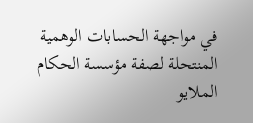في مواجهة الحسابات الوهمية المنتحلة لصفة مؤسسة الحكام الملايو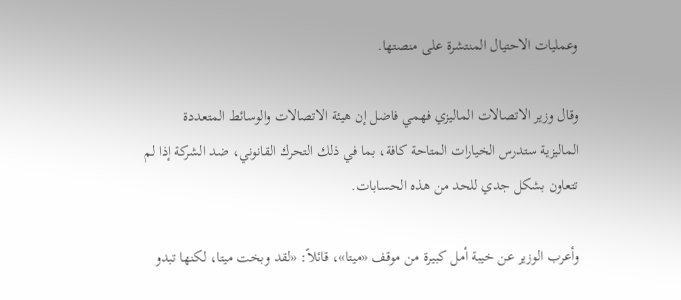وعمليات الاحتيال المنتشرة على منصتها.

وقال وزير الاتصالات الماليزي فهمي فاضل إن هيئة الاتصالات والوسائط المتعددة الماليزية ستدرس الخيارات المتاحة كافة، بما في ذلك التحرك القانوني، ضد الشركة إذا لم تتعاون بشكل جدي للحد من هذه الحسابات.

وأعرب الوزير عن خيبة أمل كبيرة من موقف «ميتا»، قائلاً: «لقد وبخت ميتا، لكنها تبدو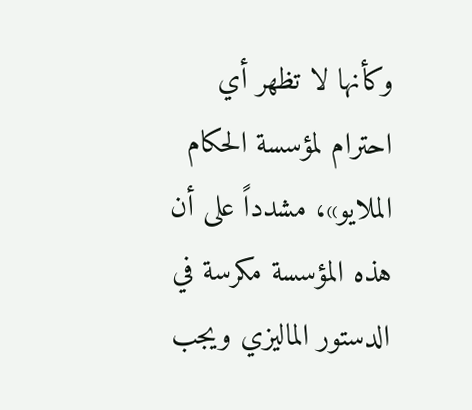وكأنها لا تظهر أي احترام لمؤسسة الحكام الملايو»، مشدداً على أن هذه المؤسسة مكرسة في الدستور الماليزي ويجب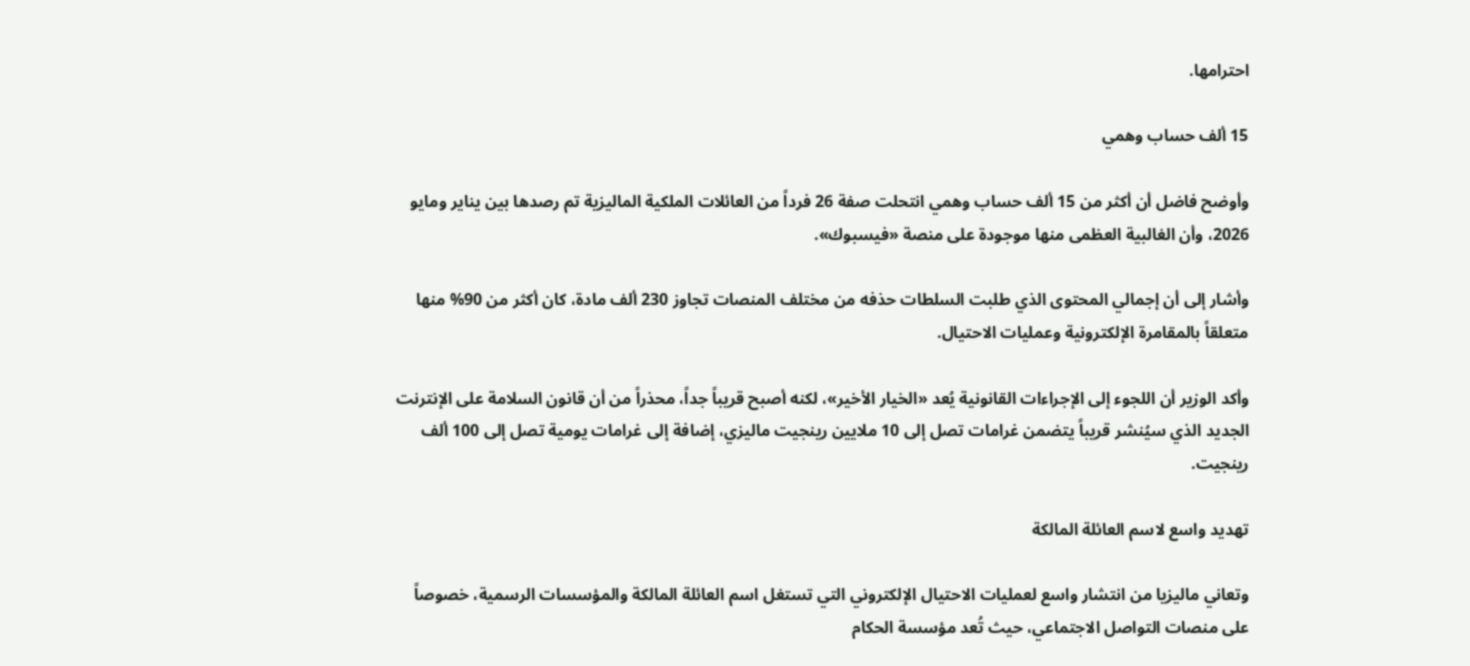احترامها.

15 ألف حساب وهمي

وأوضح فاضل أن أكثر من 15 ألف حساب وهمي انتحلت صفة 26 فرداً من العائلات الملكية الماليزية تم رصدها بين يناير ومايو 2026، وأن الغالبية العظمى منها موجودة على منصة «فيسبوك».

وأشار إلى أن إجمالي المحتوى الذي طلبت السلطات حذفه من مختلف المنصات تجاوز 230 ألف مادة، كان أكثر من 90% منها متعلقاً بالمقامرة الإلكترونية وعمليات الاحتيال.

وأكد الوزير أن اللجوء إلى الإجراءات القانونية يُعد «الخيار الأخير»، لكنه أصبح قريباً جداً، محذراً من أن قانون السلامة على الإنترنت الجديد الذي سيُنشر قريباً يتضمن غرامات تصل إلى 10 ملايين رينجيت ماليزي، إضافة إلى غرامات يومية تصل إلى 100 ألف رينجيت.

تهديد واسع لاسم العائلة المالكة

وتعاني ماليزيا من انتشار واسع لعمليات الاحتيال الإلكتروني التي تستغل اسم العائلة المالكة والمؤسسات الرسمية، خصوصاً على منصات التواصل الاجتماعي، حيث تُعد مؤسسة الحكام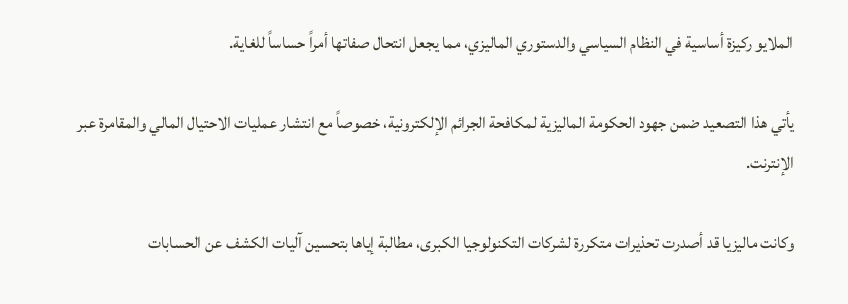الملايو ركيزة أساسية في النظام السياسي والدستوري الماليزي، مما يجعل انتحال صفاتها أمراً حساساً للغاية.

يأتي هذا التصعيد ضمن جهود الحكومة الماليزية لمكافحة الجرائم الإلكترونية، خصوصاً مع انتشار عمليات الاحتيال المالي والمقامرة عبر الإنترنت.

وكانت ماليزيا قد أصدرت تحذيرات متكررة لشركات التكنولوجيا الكبرى، مطالبة إياها بتحسين آليات الكشف عن الحسابات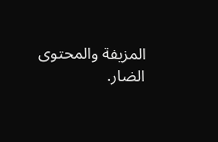المزيفة والمحتوى الضار.